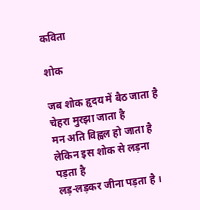कविता

शोक

जब शोक हृदय में बैठ जाता है
चेहरा मुरझा जाता है
मन अति विह्वल हो जाता है
लेकिन इस शोक से लड़ना पड़ता है
लड़-लड़कर जीना पड़ता है ।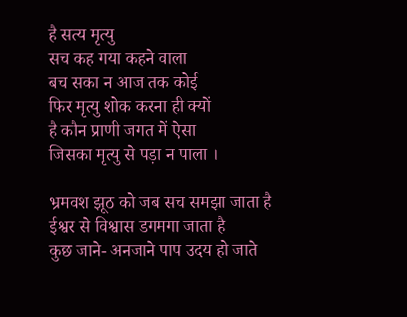है सत्य मृत्यु
सच कह गया कहने वाला
बच सका न आज तक कोई
फिर मृत्यु शोक करना ही क्यों
है कौन प्राणी जगत में ऐसा
जिसका मृत्यु से पड़ा न पाला ।

भ्रमवश झूठ को जब सच समझा जाता है
ईश्वर से विश्वास डगमगा जाता है
कुछ जाने- अनजाने पाप उदय हो जाते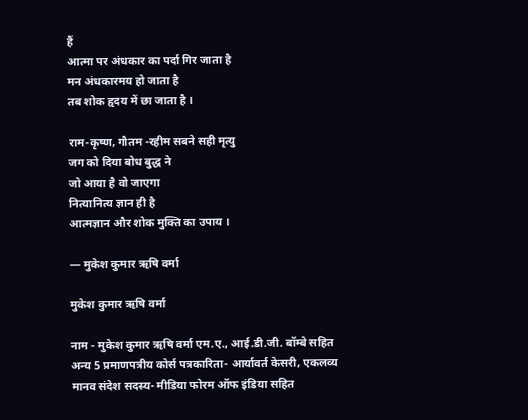हैं
आत्मा पर अंधकार का पर्दा गिर जाता है
मन अंधकारमय हो जाता है
तब शोक हृदय में छा जाता है ।

राम-कृष्ण, गौतम -रहीम सबने सही मृत्यु
जग को दिया बोध बुद्ध ने
जो आया है वो जाएगा
नित्यानित्य ज्ञान ही है
आत्मज्ञान और शोक मुक्ति का उपाय ।

— मुकेश कुमार ऋषि वर्मा

मुकेश कुमार ऋषि वर्मा

नाम - मुकेश कुमार ऋषि वर्मा एम.ए., आई.डी.जी. बॉम्बे सहित अन्य 5 प्रमाणपत्रीय कोर्स पत्रकारिता- आर्यावर्त केसरी, एकलव्य मानव संदेश सदस्य- मीडिया फोरम ऑफ इंडिया सहित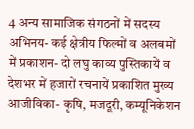4 अन्य सामाजिक संगठनों में सदस्य अभिनय- कई क्षेत्रीय फिल्मों व अलबमों में प्रकाशन- दो लघु काव्य पुस्तिकायें व देशभर में हजारों रचनायें प्रकाशित मुख्य आजीविका- कृषि, मजदूरी, कम्यूनिकेशन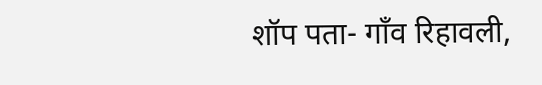शॉप पता- गाँव रिहावली,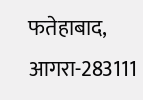फतेहाबाद, आगरा-283111